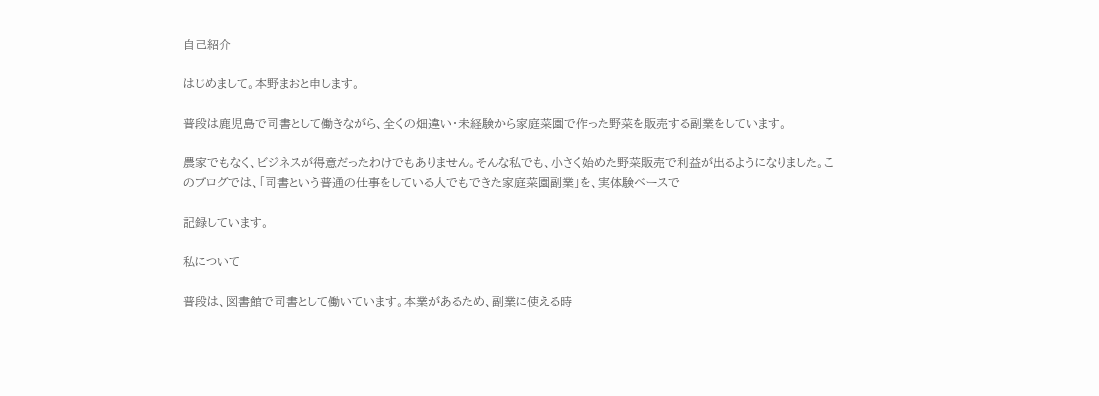自己紹介

はじめまして。本野まおと申します。

普段は鹿児島で司書として働きながら、全くの畑違い・未経験から家庭菜園で作った野菜を販売する副業をしています。

農家でもなく、ビジネスが得意だったわけでもありません。そんな私でも、小さく始めた野菜販売で利益が出るようになりました。このブログでは、「司書という普通の仕事をしている人でもできた家庭菜園副業」を、実体験ベースで

記録しています。

私について

普段は、図書館で司書として働いています。本業があるため、副業に使える時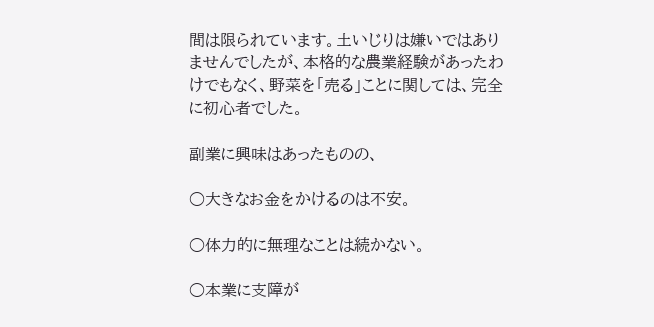間は限られています。土いじりは嫌いではありませんでしたが、本格的な農業経験があったわけでもなく、野菜を「売る」ことに関しては、完全に初心者でした。

副業に興味はあったものの、

○大きなお金をかけるのは不安。

○体力的に無理なことは続かない。

○本業に支障が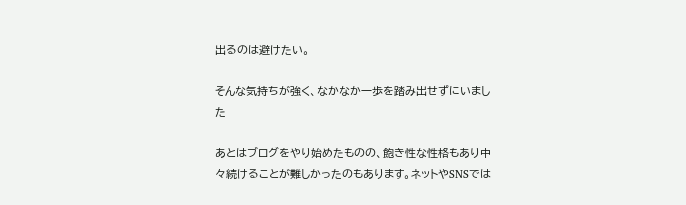出るのは避けたい。

そんな気持ちが強く、なかなか一歩を踏み出せずにいました

あとはブログをやり始めたものの、飽き性な性格もあり中々続けることが難しかったのもあります。ネットやSNSでは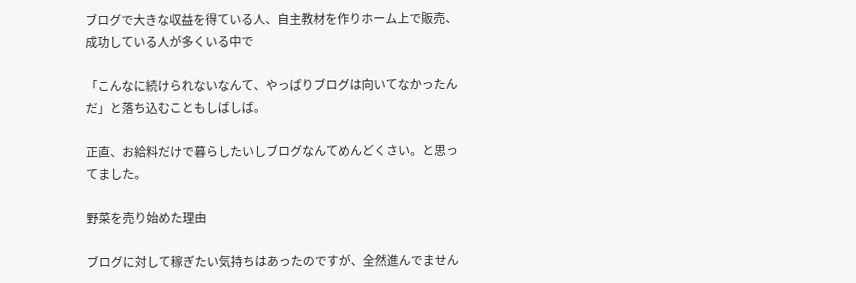ブログで大きな収益を得ている人、自主教材を作りホーム上で販売、成功している人が多くいる中で

「こんなに続けられないなんて、やっぱりブログは向いてなかったんだ」と落ち込むこともしばしば。

正直、お給料だけで暮らしたいしブログなんてめんどくさい。と思ってました。

野菜を売り始めた理由

ブログに対して稼ぎたい気持ちはあったのですが、全然進んでません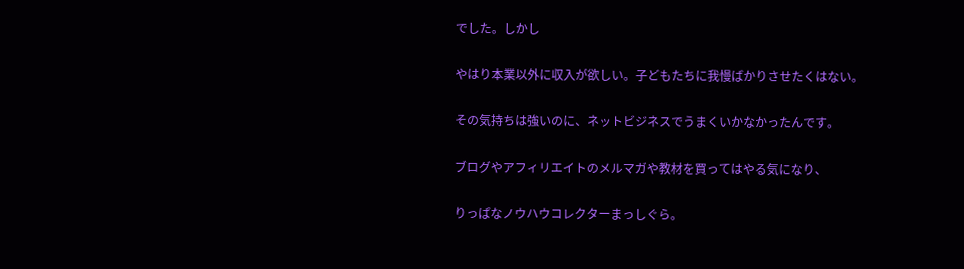でした。しかし

やはり本業以外に収入が欲しい。子どもたちに我慢ばかりさせたくはない。

その気持ちは強いのに、ネットビジネスでうまくいかなかったんです。

ブログやアフィリエイトのメルマガや教材を買ってはやる気になり、

りっぱなノウハウコレクターまっしぐら。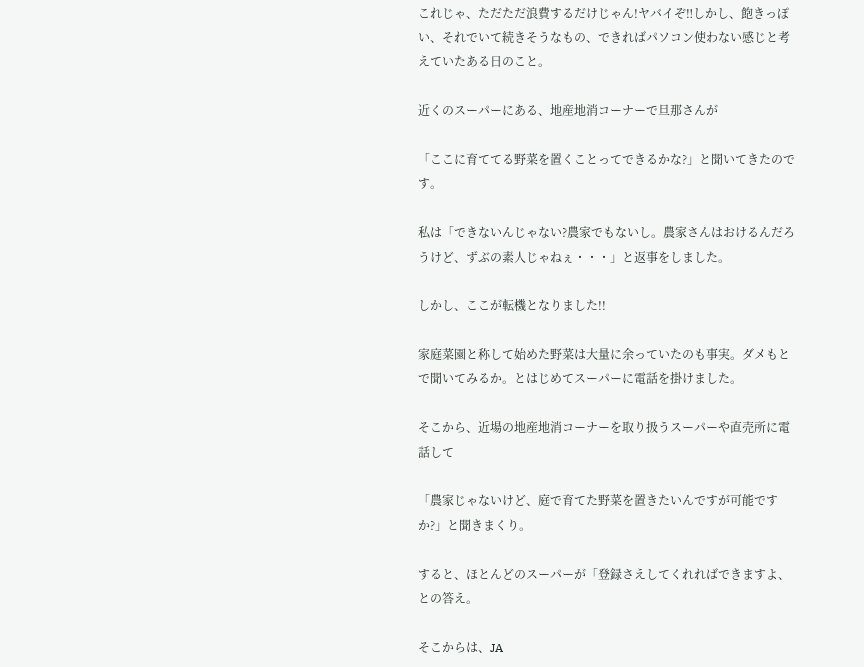これじゃ、ただただ浪費するだけじゃん!ヤバイぞ‼しかし、飽きっぽい、それでいて続きそうなもの、できればパソコン使わない感じと考えていたある日のこと。

近くのスーパーにある、地産地消コーナーで旦那さんが

「ここに育ててる野菜を置くことってできるかな?」と聞いてきたのです。

私は「できないんじゃない?農家でもないし。農家さんはおけるんだろうけど、ずぶの素人じゃねぇ・・・」と返事をしました。

しかし、ここが転機となりました!!

家庭菜園と称して始めた野菜は大量に余っていたのも事実。ダメもとで聞いてみるか。とはじめてスーパーに電話を掛けました。

そこから、近場の地産地消コーナーを取り扱うスーパーや直売所に電話して

「農家じゃないけど、庭で育てた野菜を置きたいんですが可能ですか?」と聞きまくり。

すると、ほとんどのスーパーが「登録さえしてくれればできますよ、との答え。

そこからは、JA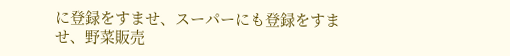に登録をすませ、スーパーにも登録をすませ、野菜販売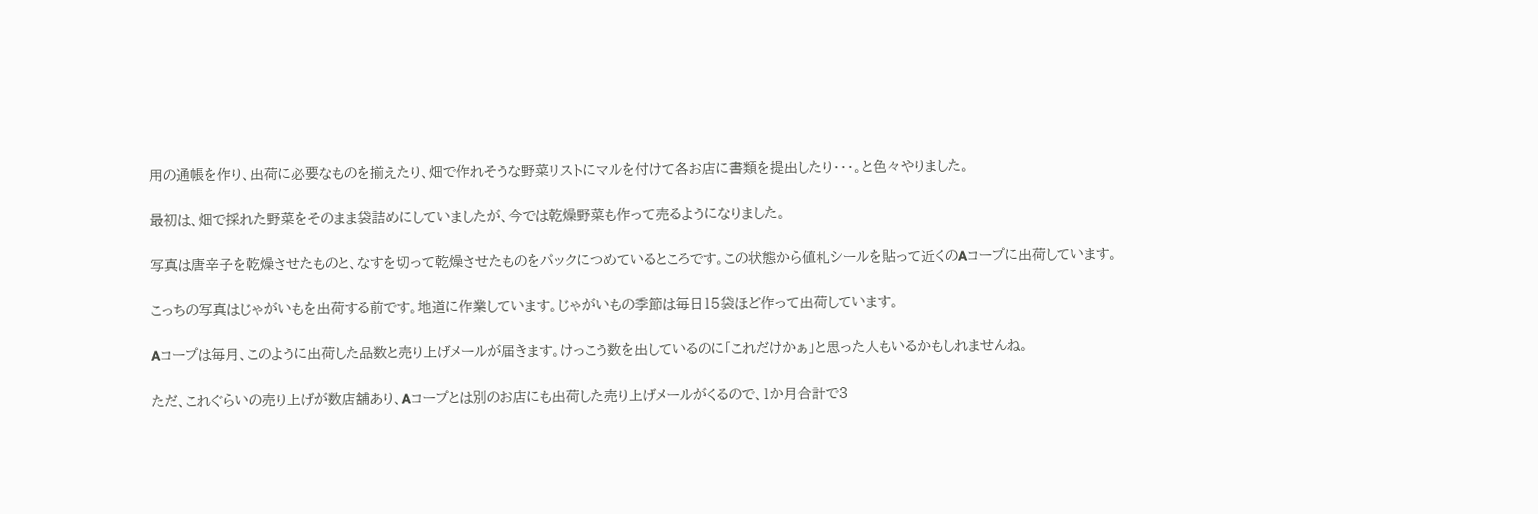用の通帳を作り、出荷に必要なものを揃えたり、畑で作れそうな野菜リストにマルを付けて各お店に書類を提出したり・・・。と色々やりました。

最初は、畑で採れた野菜をそのまま袋詰めにしていましたが、今では乾燥野菜も作って売るようになりました。

写真は唐辛子を乾燥させたものと、なすを切って乾燥させたものをパックにつめているところです。この状態から値札シールを貼って近くのAコープに出荷しています。

こっちの写真はじゃがいもを出荷する前です。地道に作業しています。じゃがいもの季節は毎日15袋ほど作って出荷しています。

Aコープは毎月、このように出荷した品数と売り上げメールが届きます。けっこう数を出しているのに「これだけかぁ」と思った人もいるかもしれませんね。

ただ、これぐらいの売り上げが数店舗あり、Aコープとは別のお店にも出荷した売り上げメールがくるので、1か月合計で3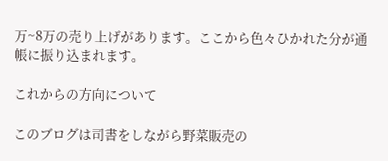万~8万の売り上げがあります。ここから色々ひかれた分が通帳に振り込まれます。

これからの方向について

このブログは司書をしながら野菜販売の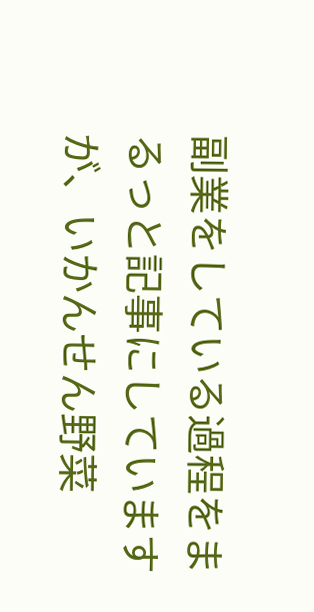副業をしている過程をまるっと記事にしていますが、いかんせん野菜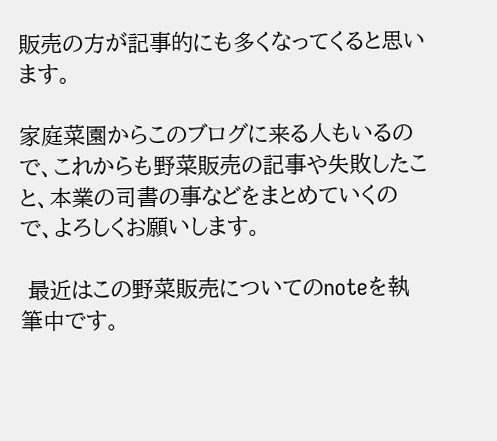販売の方が記事的にも多くなってくると思います。

家庭菜園からこのブログに来る人もいるので、これからも野菜販売の記事や失敗したこと、本業の司書の事などをまとめていくので、よろしくお願いします。

 最近はこの野菜販売についてのnoteを執筆中です。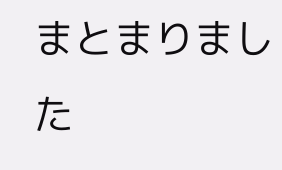まとまりました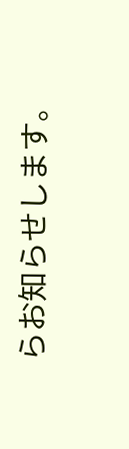らお知らせします。